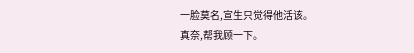一脸莫名,宣生只觉得他活该。
真奈,帮我顾一下。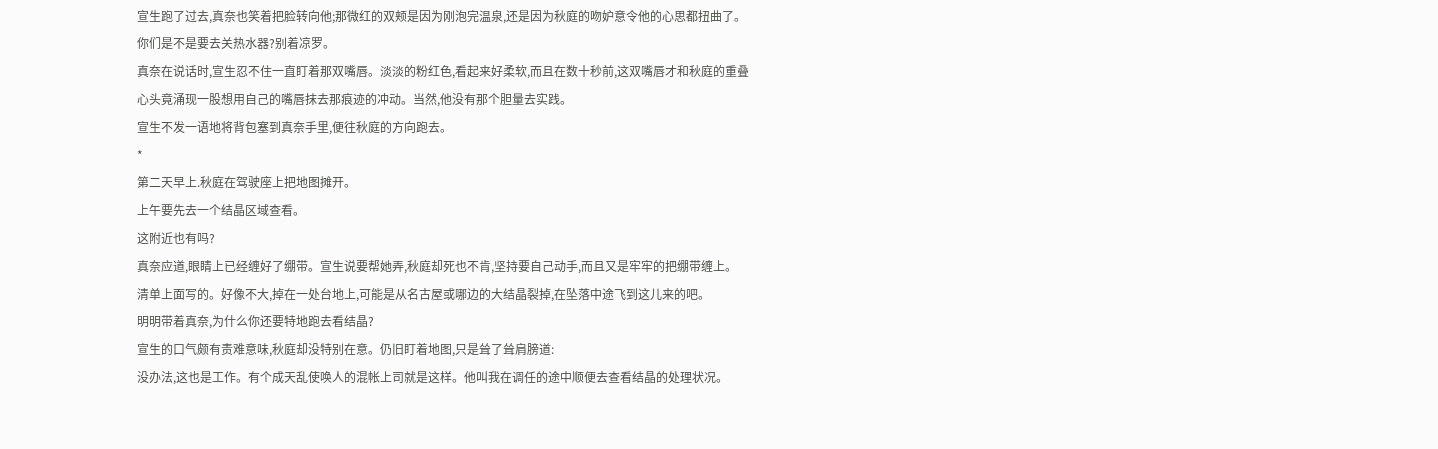宣生跑了过去,真奈也笑着把脸转向他;那微红的双颊是因为刚泡完温泉,还是因为秋庭的吻妒意令他的心思都扭曲了。
你们是不是要去关热水器?别着凉罗。
真奈在说话时,宣生忍不住一直盯着那双嘴唇。淡淡的粉红色,看起来好柔软,而且在数十秒前,这双嘴唇才和秋庭的重叠
心头竟涌现一股想用自己的嘴唇抹去那痕迹的冲动。当然,他没有那个胆量去实践。
宣生不发一语地将背包塞到真奈手里,便往秋庭的方向跑去。
*
第二天早上.秋庭在驾驶座上把地图摊开。
上午要先去一个结晶区域查看。
这附近也有吗?
真奈应道,眼睛上已经缠好了绷带。宣生说要帮她弄,秋庭却死也不肯,坚持要自己动手,而且又是牢牢的把绷带缠上。
清单上面写的。好像不大,掉在一处台地上,可能是从名古屋或哪边的大结晶裂掉,在坠落中途飞到这儿来的吧。
明明带着真奈,为什么你还要特地跑去看结晶?
宣生的口气颇有责难意味,秋庭却没特别在意。仍旧盯着地图,只是耸了耸肩膀道:
没办法,这也是工作。有个成天乱使唤人的混帐上司就是这样。他叫我在调任的途中顺便去查看结晶的处理状况。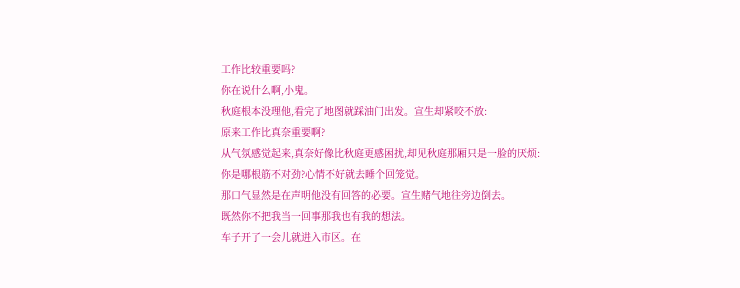工作比较重要吗?
你在说什么啊,小鬼。
秋庭根本没理他,看完了地图就踩油门出发。宣生却紧咬不放:
原来工作比真奈重要啊?
从气氛感觉起来,真奈好像比秋庭更感困扰,却见秋庭那厢只是一脸的厌烦:
你是哪根筋不对劲?心情不好就去睡个回笼觉。
那口气显然是在声明他没有回答的必要。宣生赌气地往旁边倒去。
既然你不把我当一回事那我也有我的想法。
车子开了一会儿就进入市区。在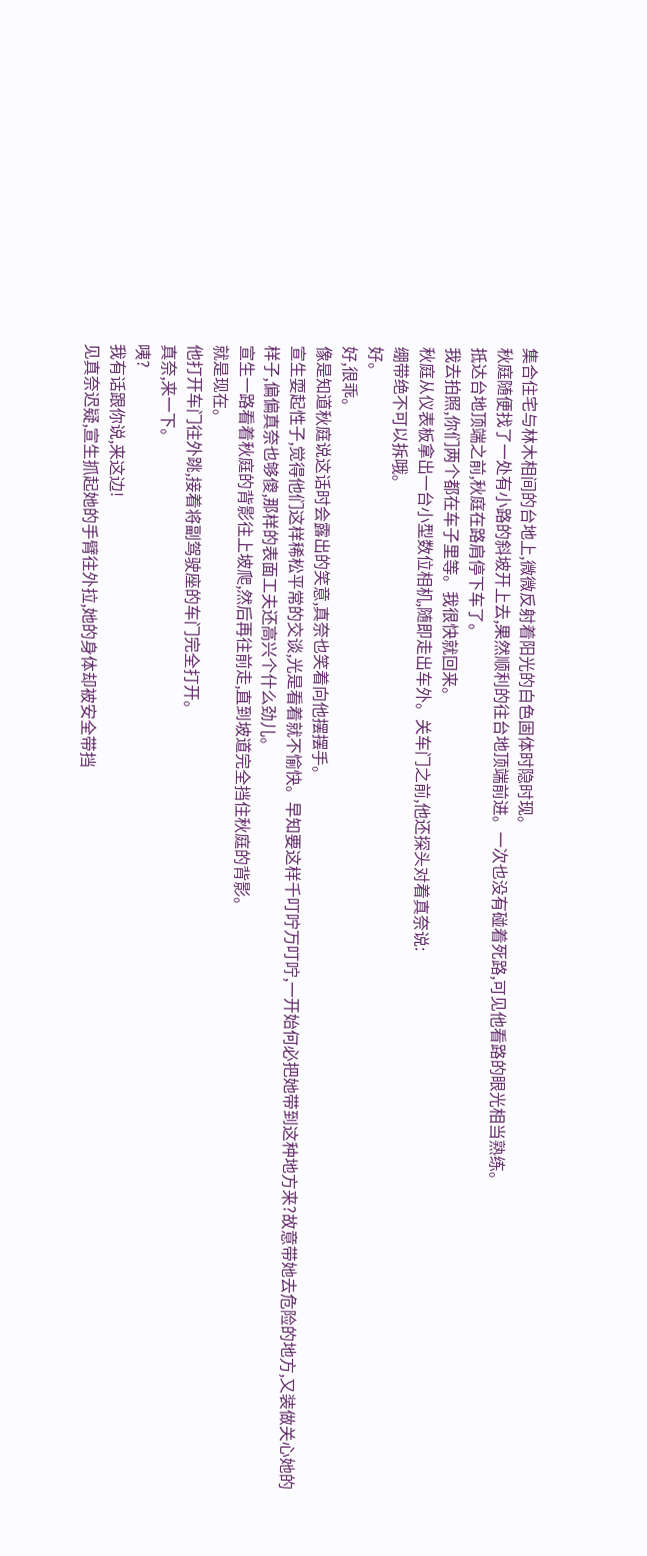集合住宅与林木相间的台地上,微微反射着阳光的白色固体时隐时现。
秋庭随便找了一处有小路的斜坡开上去,果然顺利的往台地顶端前进。一次也没有碰着死路,可见他看路的眼光相当熟练。
抵达台地顶端之前,秋庭在路肩停下车了。
我去拍照,你们两个都在车子里等。我很快就回来。
秋庭从仪表板拿出一台小型数位相机,随即走出车外。关车门之前,他还探头对着真奈说:
绷带绝不可以拆哦。
好。
好,很乖。
像是知道秋庭说这话时会露出的笑意,真奈也笑着向他摆摆手。
宣生耍起性子,觉得他们这样稀松平常的交谈,光是看着就不愉快。早知要这样千叮咛万叮咛,一开始何必把她带到这种地方来?故意带她去危险的地方,又装做关心她的样子,偏偏真奈也够傻,那样的表面工夫还高兴个什么劲儿。
宣生一路看着秋庭的背影往上坡爬,然后再往前走,直到坡道完全挡住秋庭的背影。
就是现在。
他打开车门往外跳,接着将副驾驶座的车门完全打开。
真奈,来一下。
咦?
我有话跟你说,来这边!
见真奈迟疑,宣生抓起她的手臂往外拉,她的身体却被安全带挡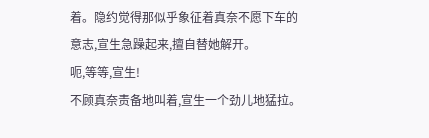着。隐约觉得那似乎象征着真奈不愿下车的意志,宣生急躁起来,擅自替她解开。
呃,等等,宣生!
不顾真奈责备地叫着,宣生一个劲儿地猛拉。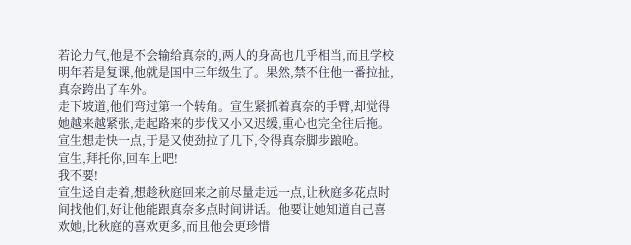若论力气,他是不会输给真奈的,两人的身高也几乎相当,而且学校明年若是复课,他就是国中三年级生了。果然,禁不住他一番拉扯,真奈跨出了车外。
走下坡道,他们弯过第一个转角。宣生紧抓着真奈的手臂,却觉得她越来越紧张,走起路来的步伐又小又迟缓,重心也完全往后拖。宣生想走快一点,于是又使劲拉了几下,令得真奈脚步踉呛。
宣生,拜托你,回车上吧!
我不要!
宣生迳自走着,想趁秋庭回来之前尽量走远一点,让秋庭多花点时间找他们,好让他能跟真奈多点时间讲话。他要让她知道自己喜欢她,比秋庭的喜欢更多,而且他会更珍惜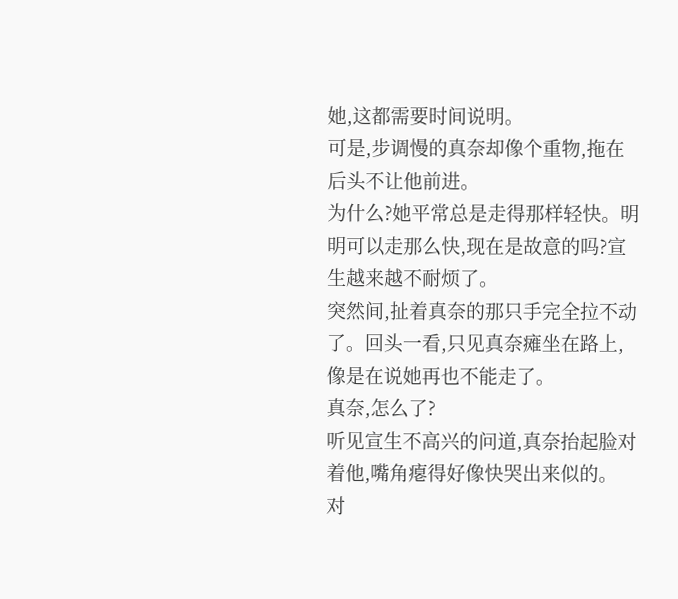她,这都需要时间说明。
可是,步调慢的真奈却像个重物,拖在后头不让他前进。
为什么?她平常总是走得那样轻快。明明可以走那么快,现在是故意的吗?宣生越来越不耐烦了。
突然间,扯着真奈的那只手完全拉不动了。回头一看,只见真奈瘫坐在路上,像是在说她再也不能走了。
真奈,怎么了?
听见宣生不高兴的问道,真奈抬起脸对着他,嘴角瘪得好像快哭出来似的。
对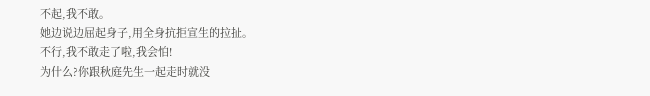不起,我不敢。
她边说边屈起身子,用全身抗拒宣生的拉扯。
不行,我不敢走了啦,我会怕!
为什么?你跟秋庭先生一起走时就没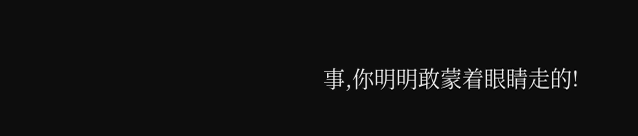事,你明明敢蒙着眼睛走的!